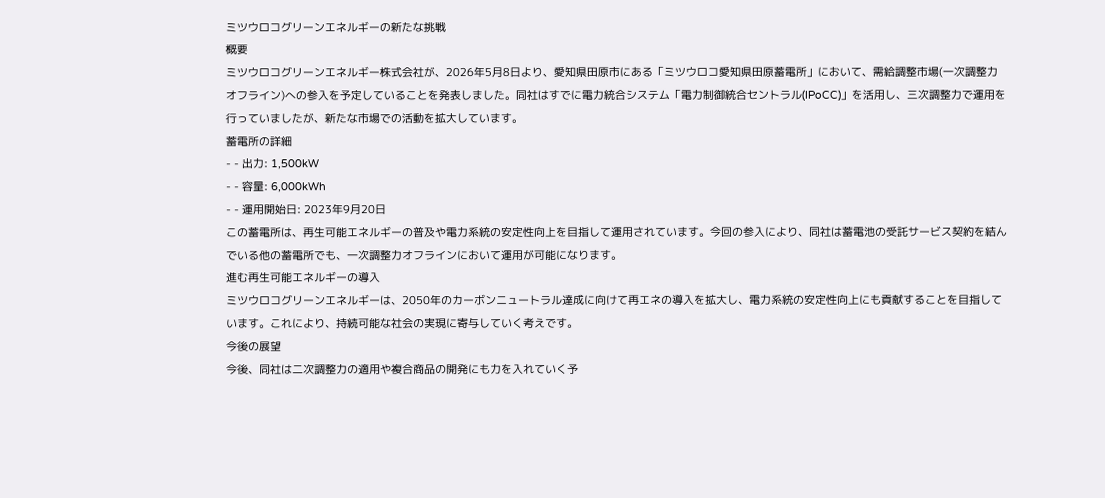ミツウロコグリーンエネルギーの新たな挑戦
概要
ミツウロコグリーンエネルギー株式会社が、2026年5月8日より、愛知県田原市にある「ミツウロコ愛知県田原蓄電所」において、需給調整市場(一次調整力オフライン)への参入を予定していることを発表しました。同社はすでに電力統合システム「電力制御統合セントラル(IPoCC)」を活用し、三次調整力で運用を行っていましたが、新たな市場での活動を拡大しています。
蓄電所の詳細
- - 出力: 1,500kW
- - 容量: 6,000kWh
- - 運用開始日: 2023年9月20日
この蓄電所は、再生可能エネルギーの普及や電力系統の安定性向上を目指して運用されています。今回の参入により、同社は蓄電池の受託サービス契約を結んでいる他の蓄電所でも、一次調整力オフラインにおいて運用が可能になります。
進む再生可能エネルギーの導入
ミツウロコグリーンエネルギーは、2050年のカーボンニュートラル達成に向けて再エネの導入を拡大し、電力系統の安定性向上にも貢献することを目指しています。これにより、持続可能な社会の実現に寄与していく考えです。
今後の展望
今後、同社は二次調整力の適用や複合商品の開発にも力を入れていく予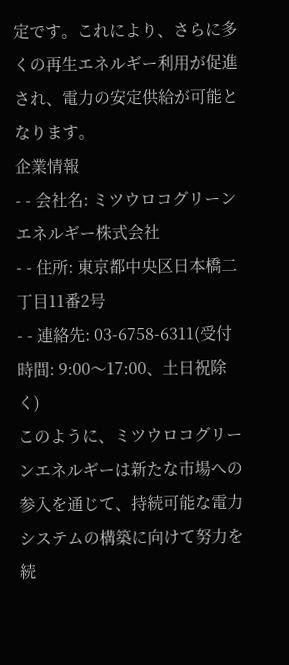定です。これにより、さらに多くの再生エネルギー利用が促進され、電力の安定供給が可能となります。
企業情報
- - 会社名: ミツウロコグリーンエネルギー株式会社
- - 住所: 東京都中央区日本橋二丁目11番2号
- - 連絡先: 03-6758-6311(受付時間: 9:00〜17:00、土日祝除く)
このように、ミツウロコグリーンエネルギーは新たな市場への参入を通じて、持続可能な電力システムの構築に向けて努力を続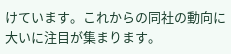けています。これからの同社の動向に大いに注目が集まります。